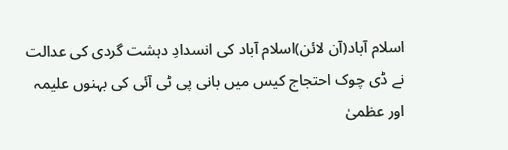اسلام آباد(آن لائن)اسلام آباد کی انسدادِ دہشت گردی کی عدالت نے ڈی چوک احتجاج کیس میں بانی پی ٹی آئی کی بہنوں علیمہ اور عظمیٰ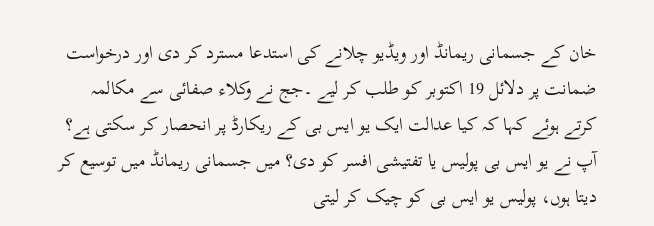خان کے جسمانی ریمانڈ اور ویڈیو چلانے کی استدعا مسترد کر دی اور درخواست ضمانت پر دلائل 19 اکتوبر کو طلب کر لیے ۔جج نے وکلاء صفائی سے مکالمہ کرتے ہوئے کہا کہ کیا عدالت ایک یو ایس بی کے ریکارڈ پر انحصار کر سکتی ہے؟ آپ نے یو ایس بی پولیس یا تفتیشی افسر کو دی؟ میں جسمانی ریمانڈ میں توسیع کر دیتا ہوں، پولیس یو ایس بی کو چیک کر لیتی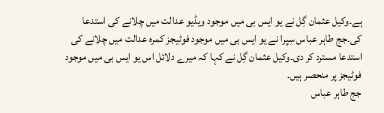ہے۔وکیل عثمان گِل نے یو ایس بی میں موجود ویڈیو عدالت میں چلانے کی استدعا کی۔جج طاہر عباس سِپرا نے یو ایس بی میں موجود فوٹیجز کمرہ عدالت میں چلانے کی استدعا مسترد کر دی۔وکیل عثمان گِل نے کہا کہ میرے دلائل اس یو ایس بی میں موجود فوٹیجز پر منحصر ہیں۔
جج طاہر عباس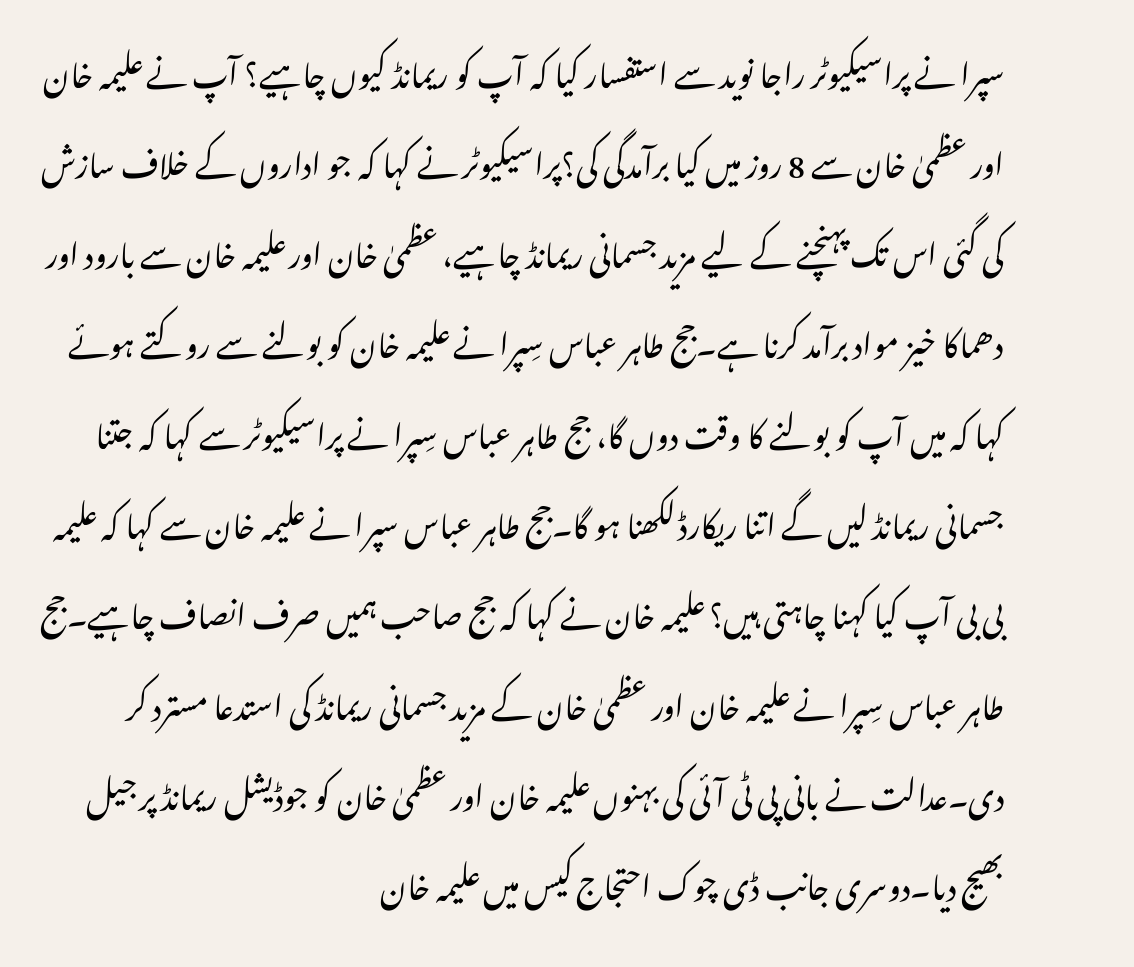سپرا نے پراسیکیوٹر راجا نوید سے استفسار کیا کہ آپ کو ریمانڈ کیوں چاہیے؟ آپ نے علیمہ خان اور عظمیٰ خان سے 8 روز میں کیا برآمدگی کی؟پراسیکیوٹر نے کہا کہ جو اداروں کے خلاف سازش کی گئی اس تک پہنچنے کے لیے مزید جسمانی ریمانڈ چاہیے، عظمیٰ خان اور علیمہ خان سے بارود اور دھماکا خیز مواد برآمد کرنا ہے۔جج طاہر عباس سِپرا نے علیمہ خان کو بولنے سے روکتے ہوئے کہا کہ میں آپ کو بولنے کا وقت دوں گا، جج طاہر عباس سِپرا نے پراسیکیوٹر سے کہا کہ جتنا جسمانی ریمانڈ لیں گے اتنا ریکارڈ لکھنا ہو گا۔جج طاہر عباس سپرا نے علیمہ خان سے کہا کہ علیمہ بی بی آپ کیا کہنا چاہتی ہیں؟ علیمہ خان نے کہا کہ جج صاحب ہمیں صرف انصاف چاہیے۔جج طاہر عباس سِپرا نے علیمہ خان اور عظمیٰ خان کے مزید جسمانی ریمانڈ کی استدعا مسترد کر دی۔عدالت نے بانی پی ٹی آئی کی بہنوں علیمہ خان اور عظمیٰ خان کو جوڈیشل ریمانڈ پر جیل بھیج دیا۔دوسری جانب ڈی چوک احتجاج کیس میں علیمہ خان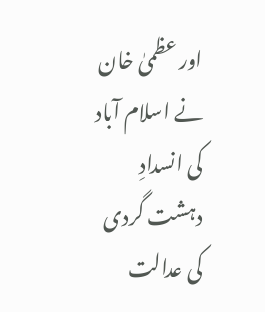اور عظمیٰ خان نے اسلام آباد کی انسدادِ دہشت گردی کی عدالت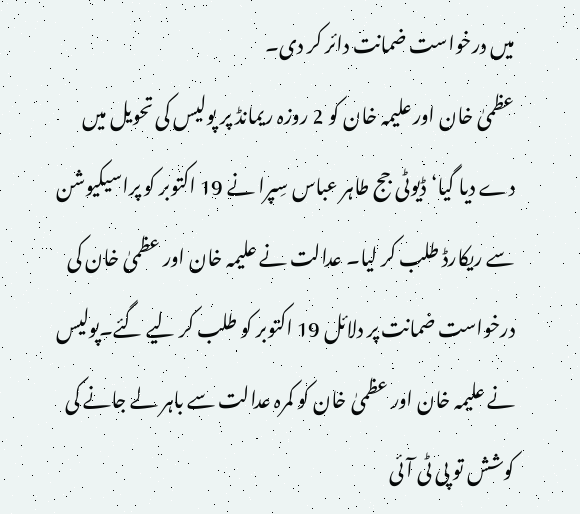میں درخواست ضمانت دائر کر دی۔
عظمیٰ خان اور علیمہ خان کو 2 روزہ ریمانڈ پر پولیس کی تحویل میں دے دیا گیا‘ڈیوٹی جج طاہر عباس سِپرا نے 19 اکتوبر کو پراسیکیوشن سے ریکارڈ طلب کر لیا۔ عدالت نے علیمہ خان اور عظمیٰ خان کی درخواست ضمانت پر دلائل 19 اکتوبر کو طلب کر لیے گئے۔پولیس نے علیمہ خان اور عظمیٰ خان کو کمرہ عدالت سے باہر لے جانے کی کوشش تو پی ٹی آئی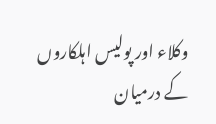وکلاء اور پولیس اہلکاروں کے درمیان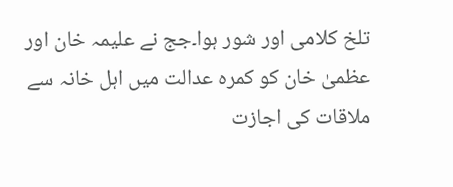تلخ کلامی اور شور ہوا۔جج نے علیمہ خان اور عظمیٰ خان کو کمرہ عدالت میں اہل خانہ سے ملاقات کی اجازت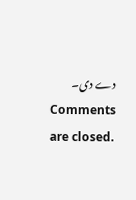دے دی۔
Comments are closed.